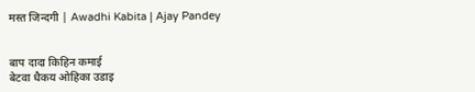मस्त जिन्दगी | Awadhi Kabita | Ajay Pandey


बाप दादा किहिन कमाई
बेटवा धैकय ओहिका उडाइ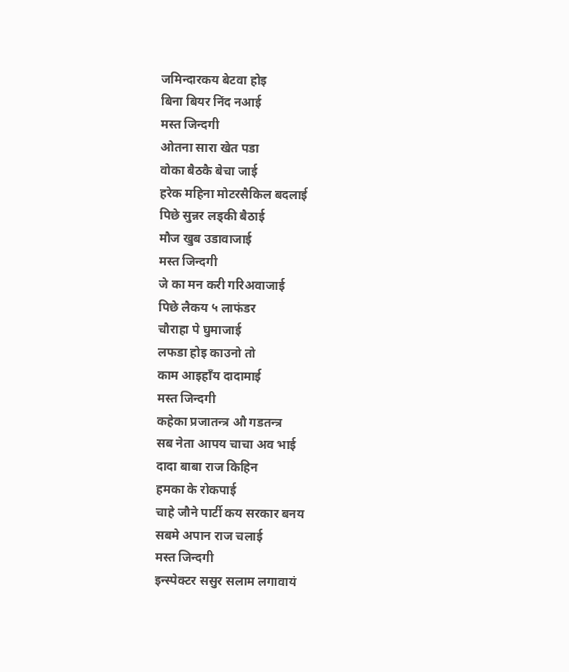जमिन्दारकय बेटवा होइ
बिना बियर निंद नआई
मस्त जिन्दगी
ओतना सारा खेत पडा
वोका बैठकै बेचा जाई
हरेक महिना मोटरसैकिल बदलाई
पिछे सुन्नर लड्की बैठाई
मौज खुब उडावाजाई
मस्त जिन्दगी
जे का मन करी गरिअवाजाई
पिछे लैकय ५ लाफंडर
चौराहा पे घुमाजाई
लफडा होइ काउनो तो
काम आइहाँय दादामाई
मस्त जिन्दगी
कहेका प्रजातन्त्र औ गडतन्त्र
सब नेता आपय चाचा अव भाई
दादा बाबा राज किहिन
हमका के रोकपाई
चाहे जौने पार्टी कय सरकार बनय
सबमे अपान राज चलाई
मस्त जिन्दगी
इन्स्पेक्टर ससुर सलाम लगावायं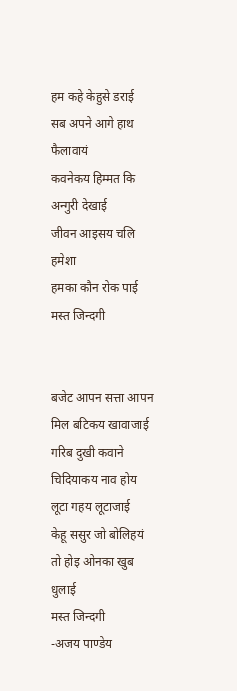हम कहे केहुसे डराई
सब अपने आगे हाथ फैलावायं
कवनेकय हिम्मत कि अन्गुरी देखाई
जीवन आइसय चलि हमेशा
हमका कौन रोक पाई
मस्त जिन्दगी


बजेट आपन सत्ता आपन
मिल बटिकय खावाजाई
गरिब दुखी कवाने चिदियाकय नाव होय
लूटा गहय लूटाजाई
केहू ससुर जो बोलिहयं
तो होइ ओनका खुब धुलाई
मस्त जिन्दगी
-अजय पाण्डेय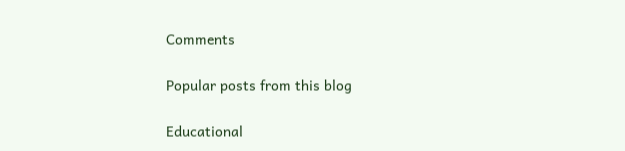Comments

Popular posts from this blog

Educational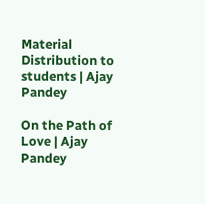Material Distribution to students | Ajay Pandey

On the Path of Love | Ajay Pandey